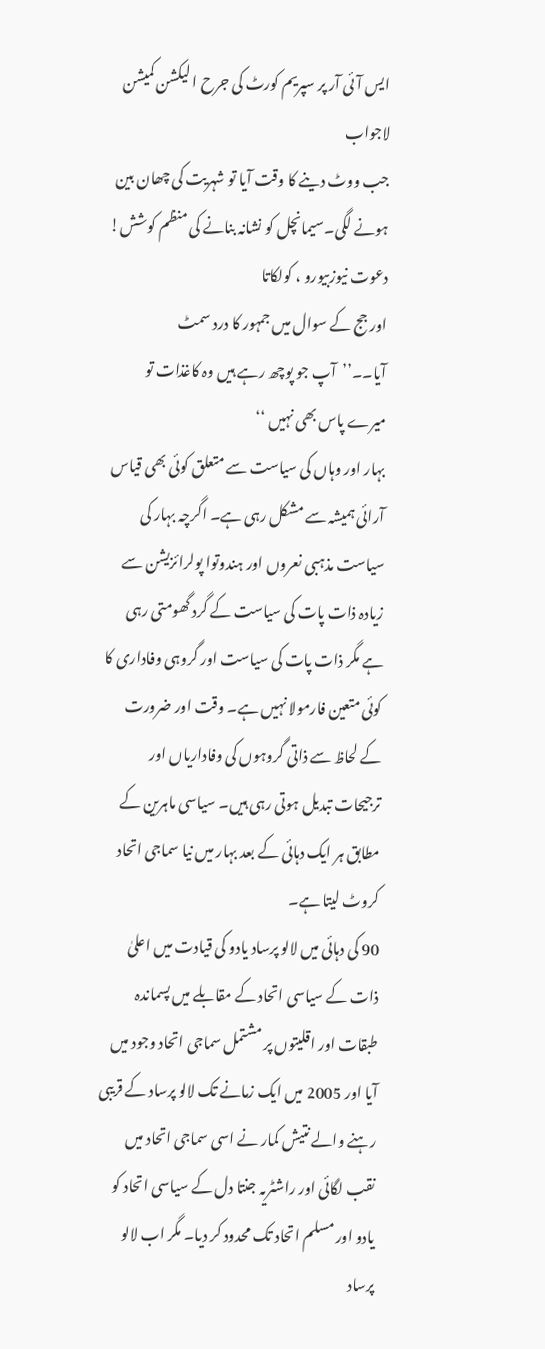ایس آئی آر پر سپریم کورٹ کی جرح ا لیکشن کمیشن لاجواب
جب ووٹ دینے کا وقت آیا تو شہریت کی چھان بین ہونے لگی۔سیمانچل کو نشانہ بنانے کی منظم کوشش!
دعوت نیوزبیورو ، کولکاتا
اور جج کے سوال میں جمہور کا درد سمٹ آیا۔۔’’آپ جو پوچھ رہے ہیں وہ کاغذات تو میرے پاس بھی نہیں ‘‘
بہار اور وہاں کی سیاست سے متعلق کوئی بھی قیاس آرائی ہمیشہ سے مشکل رہی ہے۔ اگرچہ بہار کی سیاست مذہبی نعروں اور ہندوتوا پولرائزیشن سے زیادہ ذات پات کی سیاست کے گرد گھومتی رہی ہے مگر ذات پات کی سیاست اور گروہی وفاداری کا کوئی متعین فارمولا نہیں ہے۔ وقت اور ضرورت کے لحاظ سے ذاتی گروہوں کی وفاداریاں اور ترجیحات تبدیل ہوتی رہی ہیں۔ سیاسی ماہرین کے مطابق ہر ایک دہائی کے بعد بہار میں نیا سماجی اتحاد کروٹ لیتا ہے۔
90 کی دہائی میں لالو پرساد یادو کی قیادت میں اعلیٰ ذات کے سیاسی اتحاد کے مقابلے میں پسماندہ طبقات اور اقلیتوں پر مشتمل سماجی اتحاد وجود میں آیا اور 2005 میں ایک زمانے تک لالو پرساد کے قریبی رہنے والے نتیش کمار نے اسی سماجی اتحاد میں نقب لگائی اور راشٹریہ جنتا دل کے سیاسی اتحاد کو یادو اور مسلم اتحاد تک محدود کر دیا۔ مگر اب لالو پرساد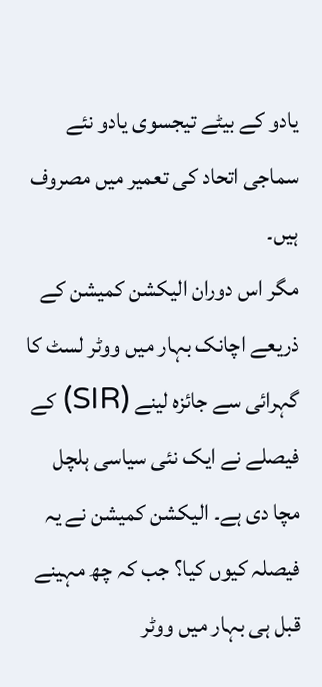یادو کے بیٹے تیجسوی یادو نئے سماجی اتحاد کی تعمیر میں مصروف ہیں۔
مگر اس دوران الیکشن کمیشن کے ذریعے اچانک بہار میں ووٹر لسٹ کا گہرائی سے جائزہ لینے (SIR) کے فیصلے نے ایک نئی سیاسی ہلچل مچا دی ہے۔ الیکشن کمیشن نے یہ فیصلہ کیوں کیا؟ جب کہ چھ مہینے قبل ہی بہار میں ووٹر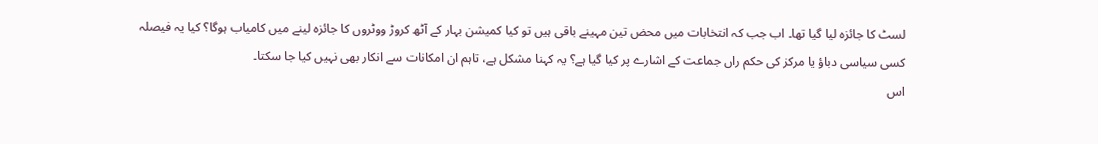لسٹ کا جائزہ لیا گیا تھا۔ اب جب کہ انتخابات میں محض تین مہینے باقی ہیں تو کیا کمیشن بہار کے آٹھ کروڑ ووٹروں کا جائزہ لینے میں کامیاب ہوگا؟ کیا یہ فیصلہ کسی سیاسی دباؤ یا مرکز کی حکم راں جماعت کے اشارے پر کیا گیا ہے؟ یہ کہنا مشکل ہے، تاہم ان امکانات سے انکار بھی نہیں کیا جا سکتا۔
اس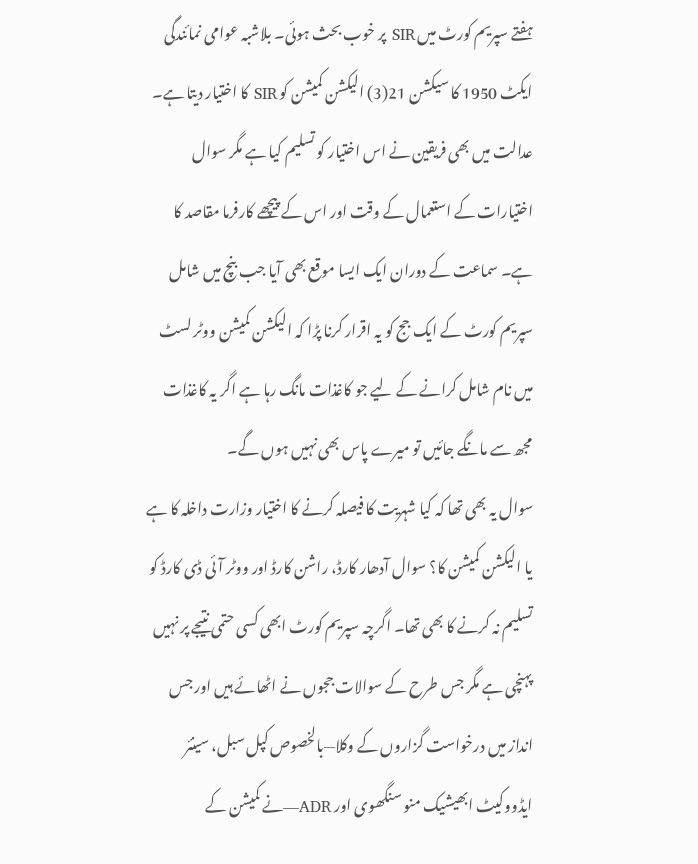ہفتے سپریم کورٹ میں SIR پر خوب بحث ہوئی۔ بلاشبہ عوامی نمائندگی ایکٹ 1950 کا سیکشن 21(3) الیکشن کمیشن کو SIR کا اختیار دیتا ہے۔ عدالت میں بھی فریقین نے اس اختیار کو تسلیم کیا ہے مگر سوال اختیارات کے استعمال کے وقت اور اس کے پیچھے کارفرما مقاصد کا ہے۔ سماعت کے دوران ایک ایسا موقع بھی آیا جب بنچ میں شامل سپریم کورٹ کے ایک جج کو یہ اقرار کرنا پڑا کہ الیکشن کمیشن ووٹر لسٹ میں نام شامل کرانے کے لیے جو کاغذات مانگ رہا ہے اگر یہ کاغذات مجھ سے مانگے جائیں تو میرے پاس بھی نہیں ہوں گے۔
سوال یہ بھی تھا کہ کیا شہریت کا فیصلہ کرنے کا اختیار وزارت داخلہ کا ہے یا الیکشن کمیشن کا؟ سوال آدھار کارڈ، راشن کارڈ اور ووٹر آئی ڈی کارڈ کو تسلیم نہ کرنے کا بھی تھا۔ اگرچہ سپریم کورٹ ابھی کسی حتمی نتیجے پر نہیں پہنچی ہے مگر جس طرح کے سوالات ججوں نے اٹھائے ہیں اور جس انداز میں درخواست گزاروں کے وکلا—بالخصوص کپل سبل، سینئر ایڈووکیٹ ابھیشیک منو سنگھوی اور ADR—نے کمیشن کے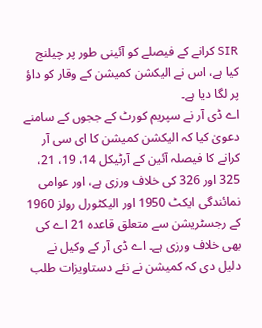SIR کرانے کے فیصلے کو آئینی طور پر چیلنج کیا ہے، اس نے الیکشن کمیشن کے وقار کو داؤ پر لگا دیا ہے۔
اے ڈی آر نے سپریم کورٹ کے ججوں کے سامنے دعویٰ کیا کہ الیکشن کمیشن کا ای سی آر کرانے کا فیصلہ آئین کے آرٹیکل 14، 19، 21، 325 اور 326 کی خلاف ورزی ہے، اور عوامی نمائندگی ایکٹ 1950 اور الیکٹورل رولز 1960 کے رجسٹریشن سے متعلق قاعدہ 21 اے کی بھی خلاف ورزی ہے۔ اے ڈی آر کے وکیل نے دلیل دی کہ کمیشن نے نئے دستاویزات طلب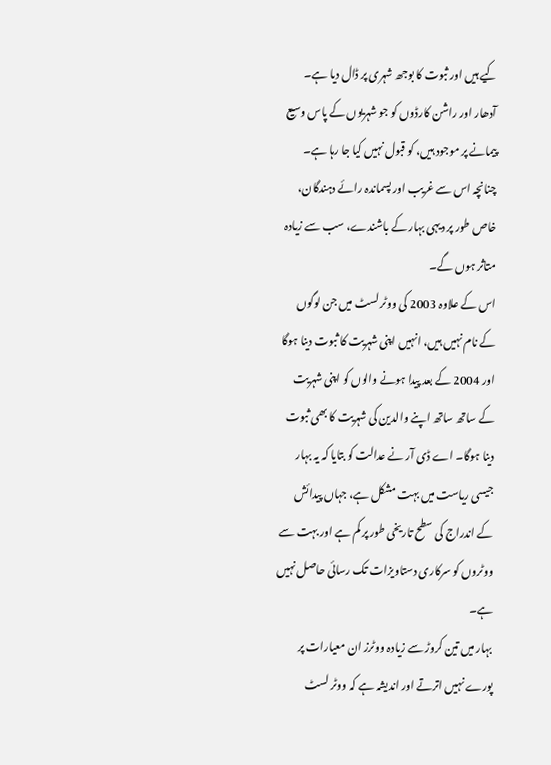کیے ہیں اور ثبوت کا بوجھ شہری پر ڈال دیا ہے۔ آدھار اور راشن کارڈوں کو جو شہریوں کے پاس وسیع پیمانے پر موجود ہیں، کو قبول نہیں کیا جا رہا ہے۔ چنانچہ اس سے غریب اور پسماندہ رائے دہندگان، خاص طور پر دیہی بہار کے باشندے، سب سے زیادہ متاثر ہوں گے۔
اس کے علاوہ 2003 کی ووٹر لسٹ میں جن لوگوں کے نام نہیں ہیں، انہیں اپنی شہریت کا ثبوت دینا ہوگا اور 2004 کے بعد پیدا ہونے والوں کو اپنی شہریت کے ساتھ ساتھ اپنے والدین کی شہریت کا بھی ثبوت دینا ہوگا۔ اے ڈی آر نے عدالت کو بتایا کہ یہ بہار جیسی ریاست میں بہت مشکل ہے، جہاں پیدائش کے اندراج کی سطح تاریخی طور پر کم ہے اور بہت سے ووٹروں کو سرکاری دستاویزات تک رسائی حاصل نہیں ہے۔
بہار میں تین کروڑ سے زیادہ ووٹرز ان معیارات پر پورے نہیں اترتے اور اندیشہ ہے کہ ووٹر لسٹ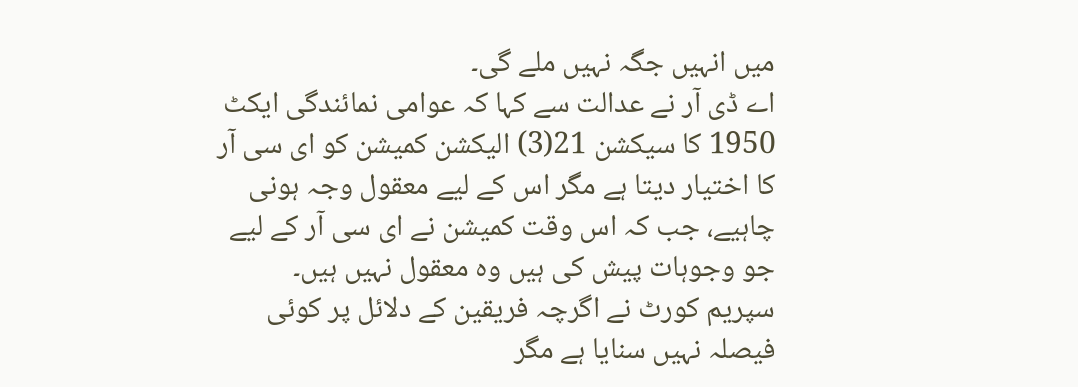میں انہیں جگہ نہیں ملے گی۔
اے ڈی آر نے عدالت سے کہا کہ عوامی نمائندگی ایکٹ 1950 کا سیکشن 21(3) الیکشن کمیشن کو ای سی آر کا اختیار دیتا ہے مگر اس کے لیے معقول وجہ ہونی چاہیے، جب کہ اس وقت کمیشن نے ای سی آر کے لیے جو وجوہات پیش کی ہیں وہ معقول نہیں ہیں۔
سپریم کورٹ نے اگرچہ فریقین کے دلائل پر کوئی فیصلہ نہیں سنایا ہے مگر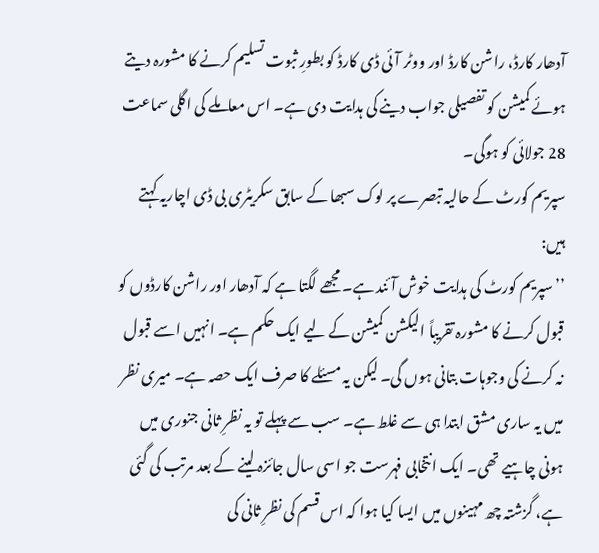آدھار کارڈ، راشن کارڈ اور ووٹر آئی ڈی کارڈ کو بطورِ ثبوت تسلیم کرنے کا مشورہ دیتے ہوئے کمیشن کو تفصیلی جواب دینے کی ہدایت دی ہے۔ اس معاملے کی اگلی سماعت 28 جولائی کو ہوگی۔
سپریم کورٹ کے حالیہ تبصرے پر لوک سبھا کے سابق سکریٹری بی ڈی اچاریہ کہتے ہیں:
’’سپریم کورٹ کی ہدایت خوش آئند ہے۔ مجھے لگتا ہے کہ آدھار اور راشن کارڈوں کو قبول کرنے کا مشورہ تقریباً الیکشن کمیشن کے لیے ایک حکم ہے۔ انہیں اسے قبول نہ کرنے کی وجوہات بتانی ہوں گی۔ لیکن یہ مسئلے کا صرف ایک حصہ ہے۔ میری نظر میں یہ ساری مشق ابتدا ہی سے غلط ہے۔ سب سے پہلے تو یہ نظرِ ثانی جنوری میں ہونی چاہیے تھی۔ ایک انتخابی فہرست جو اسی سال جائزہ لینے کے بعد مرتب کی گئی ہے، گزشتہ چھ مہینوں میں ایسا کیا ہوا کہ اس قسم کی نظرِ ثانی کی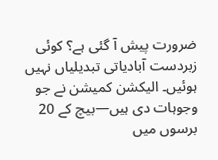ضرورت پیش آ گئی ہے؟ کوئی زبردست آبادیاتی تبدیلیاں نہیں ہوئیں۔ الیکشن کمیشن نے جو وجوہات دی ہیں—بیچ کے 20 برسوں میں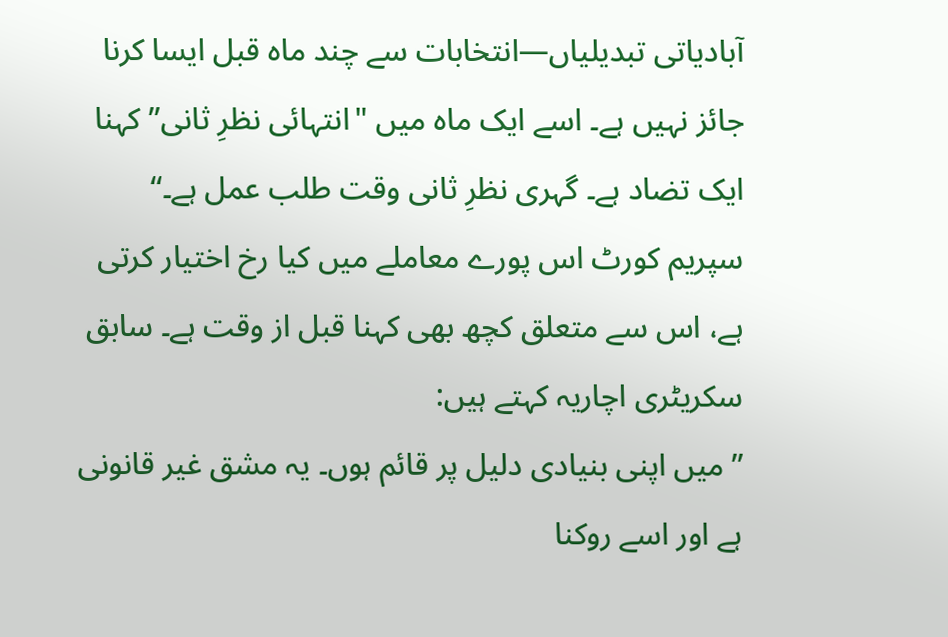آبادیاتی تبدیلیاں—انتخابات سے چند ماہ قبل ایسا کرنا جائز نہیں ہے۔ اسے ایک ماہ میں "انتہائی نظرِ ثانی” کہنا ایک تضاد ہے۔ گہری نظرِ ثانی وقت طلب عمل ہے۔‘‘
سپریم کورٹ اس پورے معاملے میں کیا رخ اختیار کرتی ہے، اس سے متعلق کچھ بھی کہنا قبل از وقت ہے۔ سابق سکریٹری اچاریہ کہتے ہیں:
’’میں اپنی بنیادی دلیل پر قائم ہوں۔ یہ مشق غیر قانونی ہے اور اسے روکنا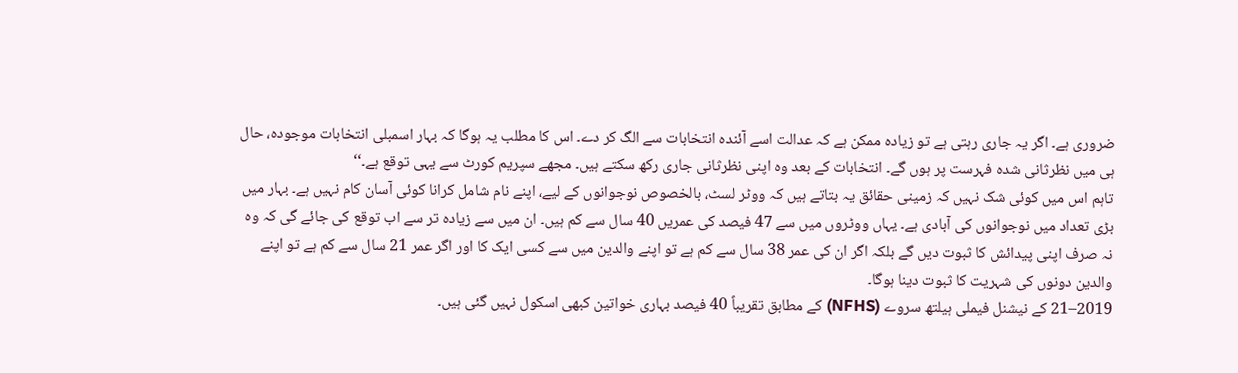ضروری ہے۔ اگر یہ جاری رہتی ہے تو زیادہ ممکن ہے کہ عدالت اسے آئندہ انتخابات سے الگ کر دے۔ اس کا مطلب یہ ہوگا کہ بہار اسمبلی انتخابات موجودہ، حال ہی میں نظرثانی شدہ فہرست پر ہوں گے۔ انتخابات کے بعد وہ اپنی نظرثانی جاری رکھ سکتے ہیں۔ مجھے سپریم کورٹ سے یہی توقع ہے۔‘‘
تاہم اس میں کوئی شک نہیں کہ زمینی حقائق یہ بتاتے ہیں کہ ووٹر لسٹ، بالخصوص نوجوانوں کے لیے، اپنے نام شامل کرانا کوئی آسان کام نہیں ہے۔ بہار میں بڑی تعداد میں نوجوانوں کی آبادی ہے۔ یہاں ووٹروں میں سے 47 فیصد کی عمریں 40 سال سے کم ہیں۔ ان میں سے زیادہ تر سے اب توقع کی جائے گی کہ وہ نہ صرف اپنی پیدائش کا ثبوت دیں گے بلکہ اگر ان کی عمر 38 سال سے کم ہے تو اپنے والدین میں سے کسی ایک کا اور اگر عمر 21 سال سے کم ہے تو اپنے والدین دونوں کی شہریت کا ثبوت دینا ہوگا۔
2019–21 کے نیشنل فیملی ہیلتھ سروے (NFHS) کے مطابق تقریباً 40 فیصد بہاری خواتین کبھی اسکول نہیں گئی ہیں۔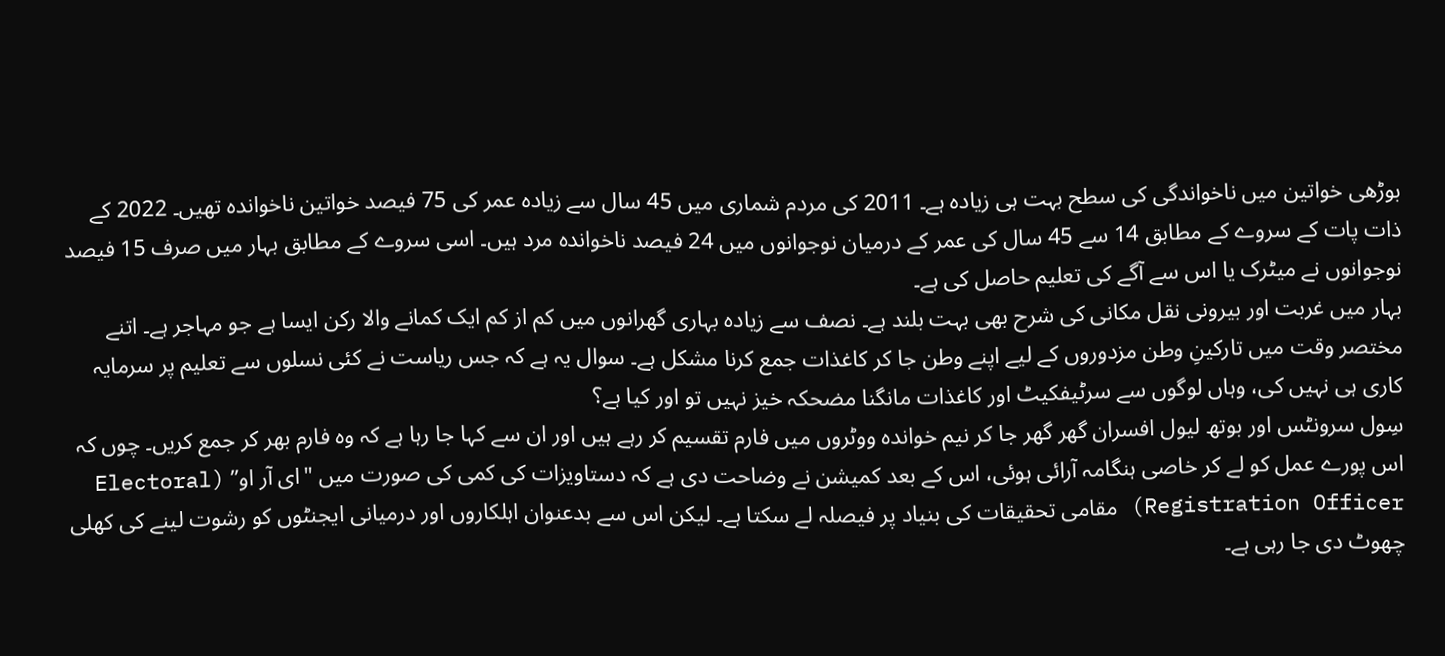بوڑھی خواتین میں ناخواندگی کی سطح بہت ہی زیادہ ہے۔ 2011 کی مردم شماری میں 45 سال سے زیادہ عمر کی 75 فیصد خواتین ناخواندہ تھیں۔ 2022 کے ذات پات کے سروے کے مطابق 14 سے 45 سال کی عمر کے درمیان نوجوانوں میں 24 فیصد ناخواندہ مرد ہیں۔ اسی سروے کے مطابق بہار میں صرف 15 فیصد نوجوانوں نے میٹرک یا اس سے آگے کی تعلیم حاصل کی ہے۔
بہار میں غربت اور بیرونی نقل مکانی کی شرح بھی بہت بلند ہے۔ نصف سے زیادہ بہاری گھرانوں میں کم از کم ایک کمانے والا رکن ایسا ہے جو مہاجر ہے۔ اتنے مختصر وقت میں تارکینِ وطن مزدوروں کے لیے اپنے وطن جا کر کاغذات جمع کرنا مشکل ہے۔ سوال یہ ہے کہ جس ریاست نے کئی نسلوں سے تعلیم پر سرمایہ کاری ہی نہیں کی، وہاں لوگوں سے سرٹیفکیٹ اور کاغذات مانگنا مضحکہ خیز نہیں تو اور کیا ہے؟
سِول سرونٹس اور بوتھ لیول افسران گھر گھر جا کر نیم خواندہ ووٹروں میں فارم تقسیم کر رہے ہیں اور ان سے کہا جا رہا ہے کہ وہ فارم بھر کر جمع کریں۔ چوں کہ اس پورے عمل کو لے کر خاصی ہنگامہ آرائی ہوئی، اس کے بعد کمیشن نے وضاحت دی ہے کہ دستاویزات کی کمی کی صورت میں "ای آر او” (Electoral Registration Officer) مقامی تحقیقات کی بنیاد پر فیصلہ لے سکتا ہے۔ لیکن اس سے بدعنوان اہلکاروں اور درمیانی ایجنٹوں کو رشوت لینے کی کھلی چھوٹ دی جا رہی ہے۔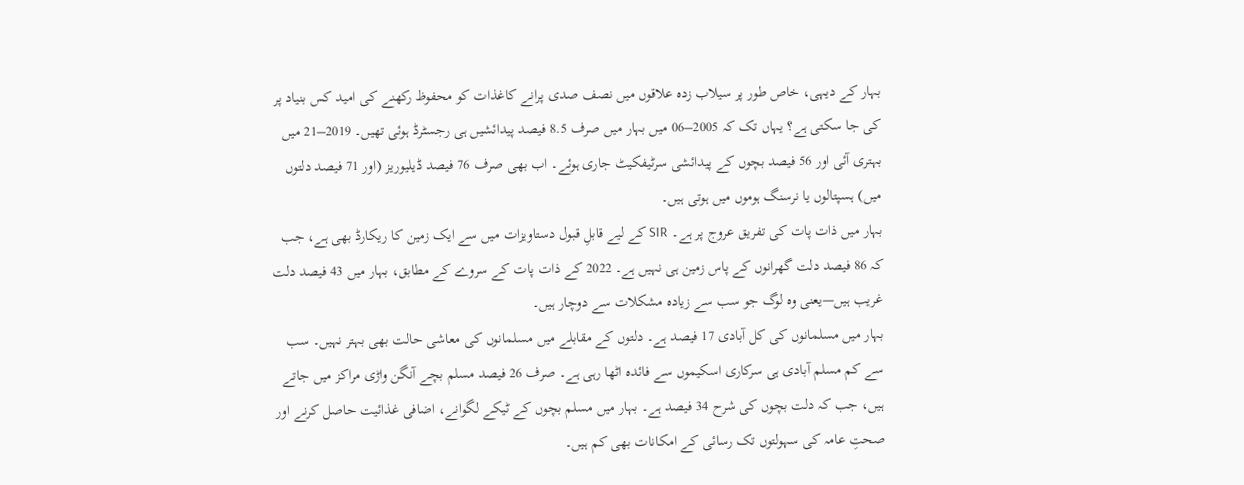بہار کے دیہی، خاص طور پر سیلاب زدہ علاقوں میں نصف صدی پرانے کاغذات کو محفوظ رکھنے کی امید کس بنیاد پر کی جا سکتی ہے؟ یہاں تک کہ 2005–06 میں بہار میں صرف 8.5 فیصد پیدائشیں ہی رجسٹرڈ ہوئی تھیں۔ 2019–21 میں بہتری آئی اور 56 فیصد بچوں کے پیدائشی سرٹیفکیٹ جاری ہوئے۔ اب بھی صرف 76 فیصد ڈیلیوریز (اور 71 فیصد دلتوں میں) ہسپتالوں یا نرسنگ ہوموں میں ہوتی ہیں۔
بہار میں ذات پات کی تفریق عروج پر ہے۔ SIR کے لیے قابلِ قبول دستاویزات میں سے ایک زمین کا ریکارڈ بھی ہے، جب کہ 86 فیصد دلت گھرانوں کے پاس زمین ہی نہیں ہے۔ 2022 کے ذات پات کے سروے کے مطابق، بہار میں 43 فیصد دلت غریب ہیں—یعنی وہ لوگ جو سب سے زیادہ مشکلات سے دوچار ہیں۔
بہار میں مسلمانوں کی کل آبادی 17 فیصد ہے۔ دلتوں کے مقابلے میں مسلمانوں کی معاشی حالت بھی بہتر نہیں۔ سب سے کم مسلم آبادی ہی سرکاری اسکیموں سے فائدہ اٹھا رہی ہے۔ صرف 26 فیصد مسلم بچے آنگن واڑی مراکز میں جاتے ہیں، جب کہ دلت بچوں کی شرح 34 فیصد ہے۔ بہار میں مسلم بچوں کے ٹیکے لگوانے، اضافی غذائیت حاصل کرنے اور صحتِ عامہ کی سہولتوں تک رسائی کے امکانات بھی کم ہیں۔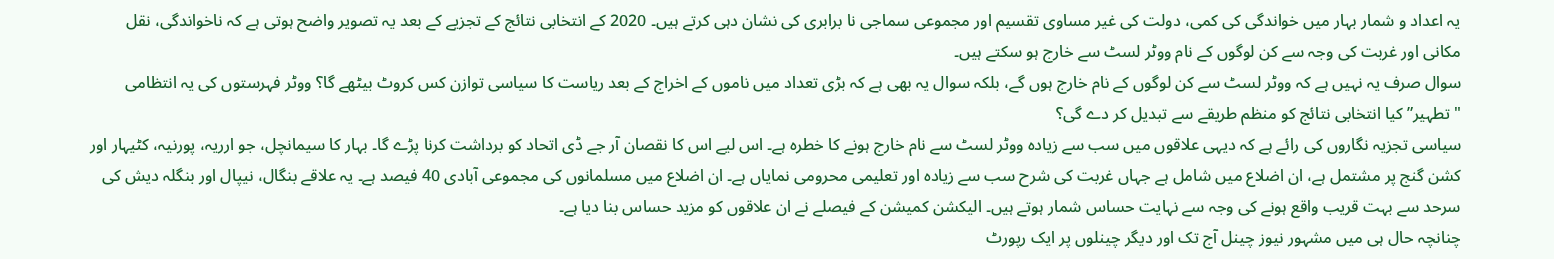یہ اعداد و شمار بہار میں خواندگی کی کمی، دولت کی غیر مساوی تقسیم اور مجموعی سماجی نا برابری کی نشان دہی کرتے ہیں۔ 2020 کے انتخابی نتائج کے تجزیے کے بعد یہ تصویر واضح ہوتی ہے کہ ناخواندگی، نقل مکانی اور غربت کی وجہ سے کن لوگوں کے نام ووٹر لسٹ سے خارج ہو سکتے ہیں۔
سوال صرف یہ نہیں ہے کہ ووٹر لسٹ سے کن لوگوں کے نام خارج ہوں گے، بلکہ سوال یہ بھی ہے کہ بڑی تعداد میں ناموں کے اخراج کے بعد ریاست کا سیاسی توازن کس کروٹ بیٹھے گا؟ ووٹر فہرستوں کی یہ انتظامی "تطہیر” کیا انتخابی نتائج کو منظم طریقے سے تبدیل کر دے گی؟
سیاسی تجزیہ نگاروں کی رائے ہے کہ دیہی علاقوں میں سب سے زیادہ ووٹر لسٹ سے نام خارج ہونے کا خطرہ ہے۔ اس لیے اس کا نقصان آر جے ڈی اتحاد کو برداشت کرنا پڑے گا۔ بہار کا سیمانچل، جو ارریہ، پورنیہ، کٹیہار اور کشن گنج پر مشتمل ہے، ان اضلاع میں شامل ہے جہاں غربت کی شرح سب سے زیادہ اور تعلیمی محرومی نمایاں ہے۔ ان اضلاع میں مسلمانوں کی مجموعی آبادی 40 فیصد ہے۔ یہ علاقے بنگال، نیپال اور بنگلہ دیش کی سرحد سے بہت قریب واقع ہونے کی وجہ سے نہایت حساس شمار ہوتے ہیں۔ الیکشن کمیشن کے فیصلے نے ان علاقوں کو مزید حساس بنا دیا ہے۔
چنانچہ حال ہی میں مشہور نیوز چینل آج تک اور دیگر چینلوں پر ایک رپورٹ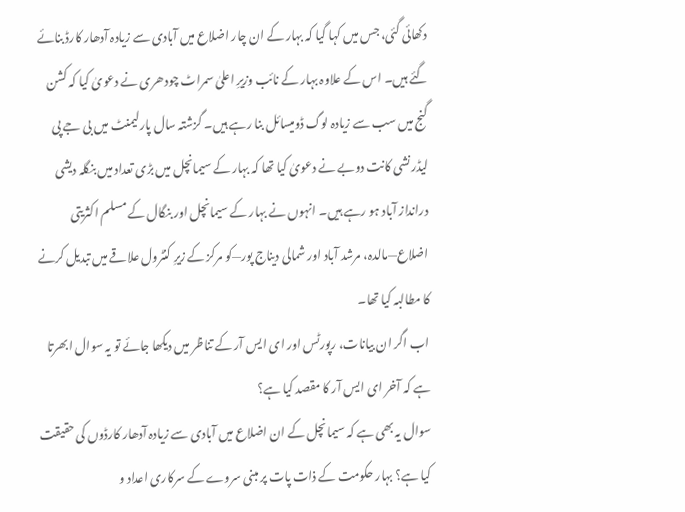دکھائی گئی، جس میں کہا گیا کہ بہار کے ان چار اضلاع میں آبادی سے زیادہ آدھار کارڈ بنائے گئے ہیں۔ اس کے علاوہ بہار کے نائب وزیرِ اعلیٰ سمراٹ چودھری نے دعویٰ کیا کہ کشن گنج میں سب سے زیادہ لوگ ڈومیسائل بنا رہے ہیں۔ گزشتہ سال پارلیمنٹ میں بی جے پی لیڈر نشی کانت دوبے نے دعویٰ کیا تھا کہ بہار کے سیمانچل میں بڑی تعداد میں بنگلہ دیشی درانداز آباد ہو رہے ہیں۔ انہوں نے بہار کے سیمانچل اور بنگال کے مسلم اکثریتی اضلاع—مالدہ، مرشد آباد اور شمالی دیناج پور—کو مرکز کے زیرِ کنٹرول علاقے میں تبدیل کرنے کا مطالبہ کیا تھا۔
اب اگر ان بیانات، رپورٹس اور ای ایس آر کے تناظر میں دیکھا جائے تو یہ سوال ابھرتا ہے کہ آخر ای ایس آر کا مقصد کیا ہے؟
سوال یہ بھی ہے کہ سیمانچل کے ان اضلاع میں آبادی سے زیادہ آدھار کارڈوں کی حقیقت کیا ہے؟ بہار حکومت کے ذات پات پر مبنی سروے کے سرکاری اعداد و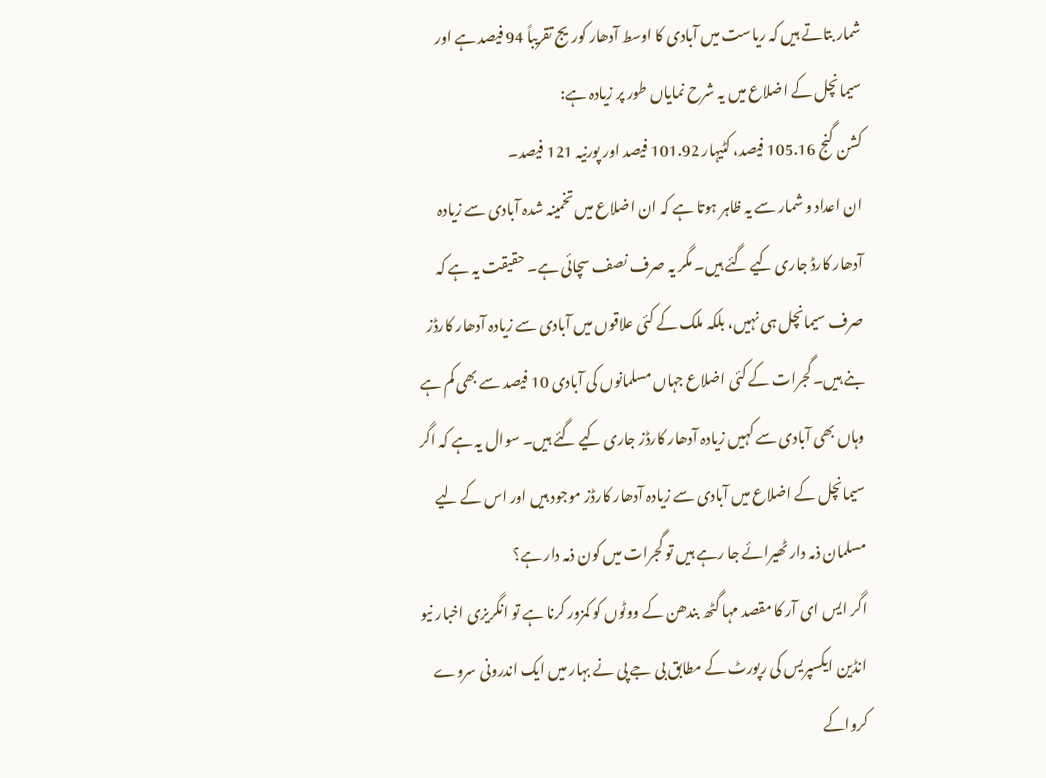شمار بتاتے ہیں کہ ریاست میں آبادی کا اوسط آدھار کوریج تقریباً 94 فیصد ہے اور سیمانچل کے اضلاع میں یہ شرح نمایاں طور پر زیادہ ہے:
کشن گنج 105.16 فیصد، کٹیہار 101.92 فیصد اور پورنیہ 121 فیصد۔
ان اعداد و شمار سے یہ ظاہر ہوتا ہے کہ ان اضلاع میں تخمینہ شدہ آبادی سے زیادہ آدھار کارڈ جاری کیے گئے ہیں۔ مگر یہ صرف نصف سچائی ہے۔ حقیقت یہ ہے کہ صرف سیمانچل ہی نہیں، بلکہ ملک کے کئی علاقوں میں آبادی سے زیادہ آدھار کارڈز بنے ہیں۔ گجرات کے کئی اضلاع جہاں مسلمانوں کی آبادی 10 فیصد سے بھی کم ہے وہاں بھی آبادی سے کہیں زیادہ آدھار کارڈز جاری کیے گئے ہیں۔ سوال یہ ہے کہ اگر سیمانچل کے اضلاع میں آبادی سے زیادہ آدھار کارڈز موجود ہیں اور اس کے لیے مسلمان ذمہ دار ٹھیرائے جا رہے ہیں تو گجرات میں کون ذمہ دار ہے؟
اگر ایس ای آر کا مقصد مہا گٹھ بندھن کے ووٹوں کو کمزور کرنا ہے تو انگریزی اخبار نیو انڈین ایکسپریس کی رپورٹ کے مطابق بی جے پی نے بہار میں ایک اندرونی سروے کرواکے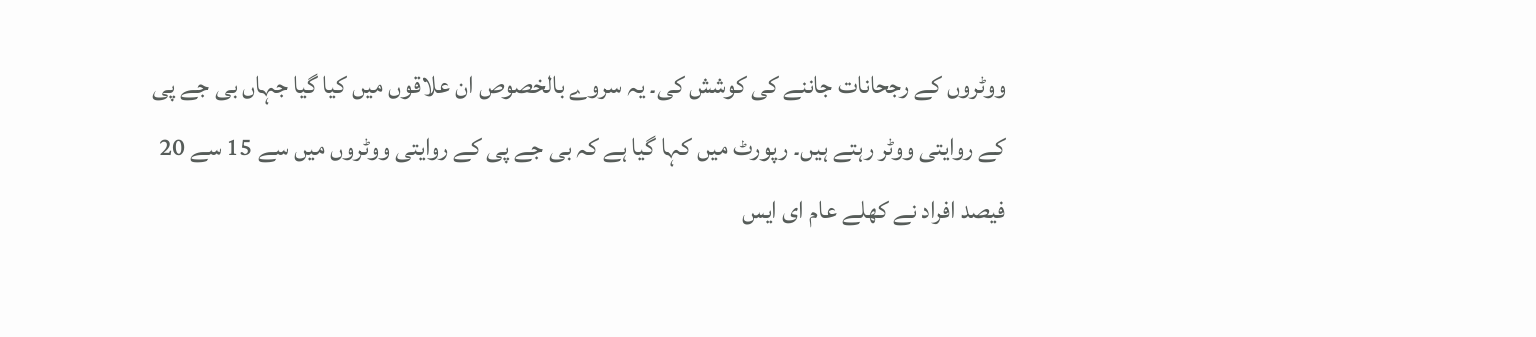ووٹروں کے رجحانات جاننے کی کوشش کی۔ یہ سروے بالخصوص ان علاقوں میں کیا گیا جہاں بی جے پی کے روایتی ووٹر رہتے ہیں۔ رپورٹ میں کہا گیا ہے کہ بی جے پی کے روایتی ووٹروں میں سے 15 سے 20 فیصد افراد نے کھلے عام ای ایس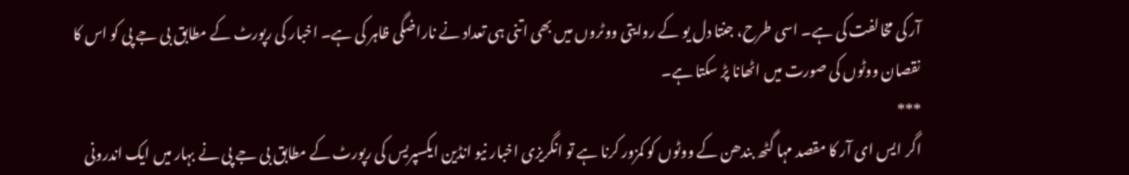آر کی مخالفت کی ہے۔ اسی طرح، جنتا دل یو کے روایتی ووٹروں میں بھی اتنی ہی تعداد نے ناراضگی ظاہر کی ہے۔ اخبار کی رپورٹ کے مطابق بی جے پی کو اس کا نقصان ووٹوں کی صورت میں اٹھانا پڑ سکتا ہے۔
***
اگر ایس ای آر کا مقصد مہا گٹھ بندھن کے ووٹوں کو کمزور کرنا ہے تو انگریزی اخبار نیو انڈین ایکسپریس کی رپورٹ کے مطابق بی جے پی نے بہار میں ایک اندرونی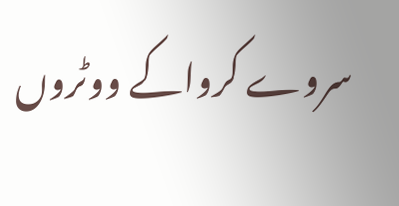سروے کرواکے ووٹروں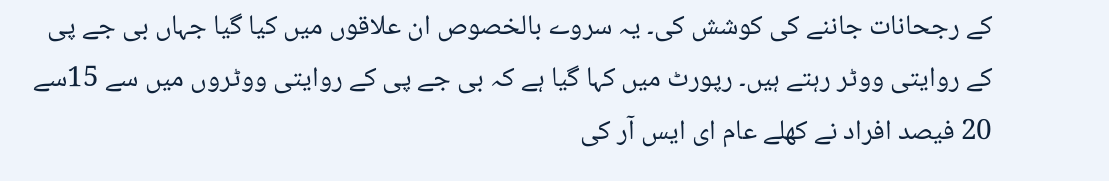کے رجحانات جاننے کی کوشش کی۔ یہ سروے بالخصوص ان علاقوں میں کیا گیا جہاں بی جے پی کے روایتی ووٹر رہتے ہیں۔ رپورٹ میں کہا گیا ہے کہ بی جے پی کے روایتی ووٹروں میں سے 15سے 20 فیصد افراد نے کھلے عام ای ایس آر کی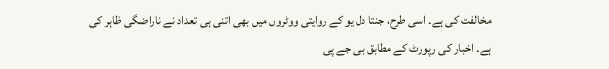مخالفت کی ہے۔ اسی طرح، جنتا دل یو کے روایتی ووٹروں میں بھی اتنی ہی تعداد نے ناراضگی ظاہر کی ہے۔ اخبار کی رپورٹ کے مطابق بی جے پی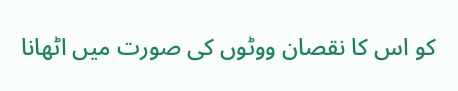کو اس کا نقصان ووٹوں کی صورت میں اٹھانا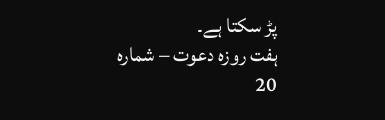پڑ سکتا ہے۔
ہفت روزہ دعوت – شمارہ 20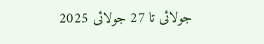جولائی تا 27 جولائی 2025